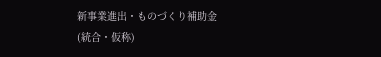新事業進出・ものづくり補助金
(統合・仮称)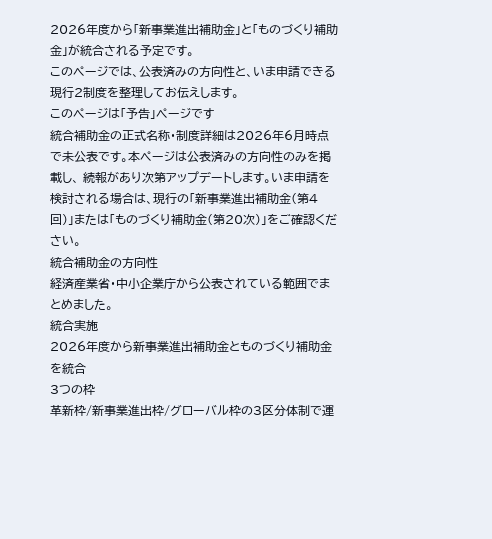2026年度から「新事業進出補助金」と「ものづくり補助金」が統合される予定です。
このページでは、公表済みの方向性と、いま申請できる現行2制度を整理してお伝えします。
このページは「予告」ページです
統合補助金の正式名称・制度詳細は2026年6月時点で未公表です。本ページは公表済みの方向性のみを掲載し、 続報があり次第アップデートします。いま申請を検討される場合は、現行の「新事業進出補助金(第4回)」または「ものづくり補助金(第20次)」をご確認ください。
統合補助金の方向性
経済産業省・中小企業庁から公表されている範囲でまとめました。
統合実施
2026年度から新事業進出補助金とものづくり補助金を統合
3つの枠
革新枠/新事業進出枠/グローバル枠の3区分体制で運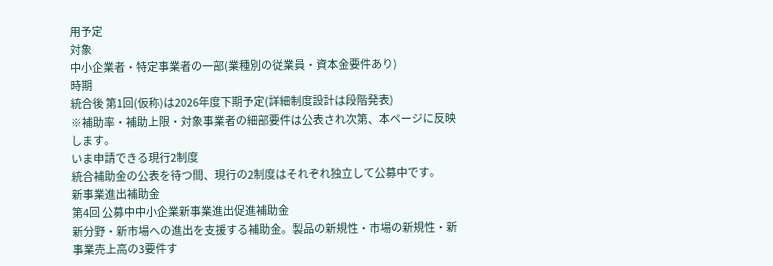用予定
対象
中小企業者・特定事業者の一部(業種別の従業員・資本金要件あり)
時期
統合後 第1回(仮称)は2026年度下期予定(詳細制度設計は段階発表)
※補助率・補助上限・対象事業者の細部要件は公表され次第、本ページに反映します。
いま申請できる現行2制度
統合補助金の公表を待つ間、現行の2制度はそれぞれ独立して公募中です。
新事業進出補助金
第4回 公募中中小企業新事業進出促進補助金
新分野・新市場への進出を支援する補助金。製品の新規性・市場の新規性・新事業売上高の3要件す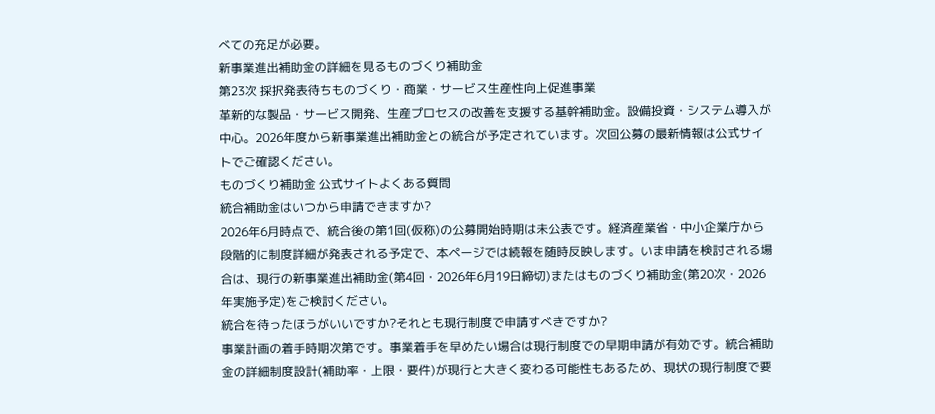べての充足が必要。
新事業進出補助金の詳細を見るものづくり補助金
第23次 採択発表待ちものづくり・商業・サービス生産性向上促進事業
革新的な製品・サービス開発、生産プロセスの改善を支援する基幹補助金。設備投資・システム導入が中心。2026年度から新事業進出補助金との統合が予定されています。次回公募の最新情報は公式サイトでご確認ください。
ものづくり補助金 公式サイトよくある質問
統合補助金はいつから申請できますか?
2026年6月時点で、統合後の第1回(仮称)の公募開始時期は未公表です。経済産業省・中小企業庁から段階的に制度詳細が発表される予定で、本ページでは続報を随時反映します。いま申請を検討される場合は、現行の新事業進出補助金(第4回・2026年6月19日締切)またはものづくり補助金(第20次・2026年実施予定)をご検討ください。
統合を待ったほうがいいですか?それとも現行制度で申請すべきですか?
事業計画の着手時期次第です。事業着手を早めたい場合は現行制度での早期申請が有効です。統合補助金の詳細制度設計(補助率・上限・要件)が現行と大きく変わる可能性もあるため、現状の現行制度で要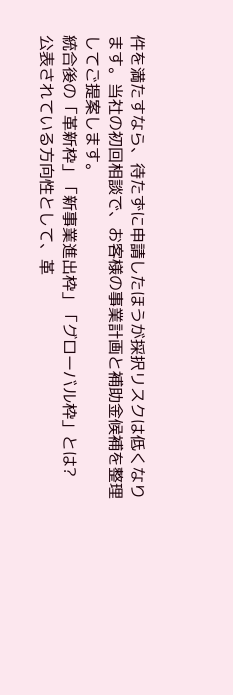件を満たすなら、待たずに申請したほうが採択リスクは低くなります。当社の初回相談で、お客様の事業計画と補助金候補を整理してご提案します。
統合後の「革新枠」「新事業進出枠」「グローバル枠」とは?
公表されている方向性として、革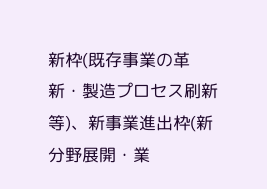新枠(既存事業の革新・製造プロセス刷新等)、新事業進出枠(新分野展開・業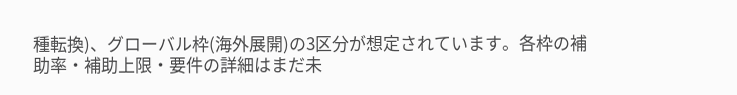種転換)、グローバル枠(海外展開)の3区分が想定されています。各枠の補助率・補助上限・要件の詳細はまだ未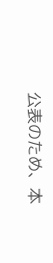公表のため、本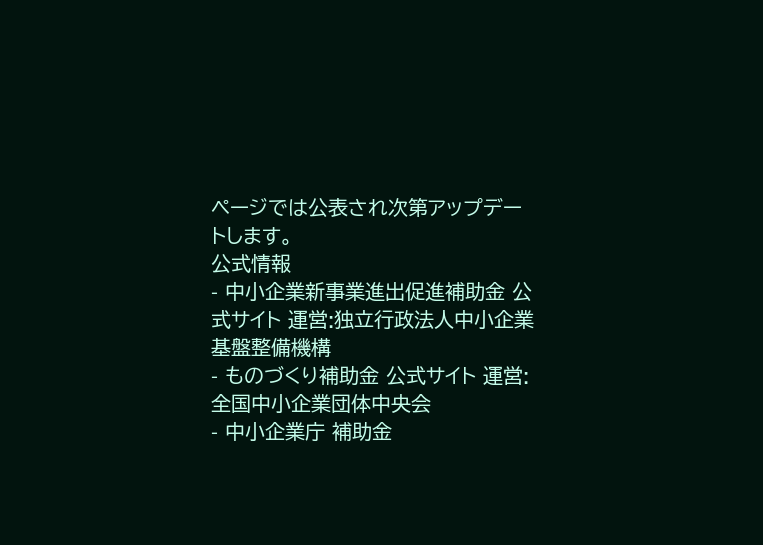ページでは公表され次第アップデートします。
公式情報
- 中小企業新事業進出促進補助金 公式サイト 運営:独立行政法人中小企業基盤整備機構
- ものづくり補助金 公式サイト 運営:全国中小企業団体中央会
- 中小企業庁 補助金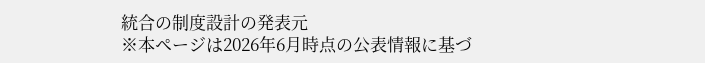統合の制度設計の発表元
※本ページは2026年6月時点の公表情報に基づ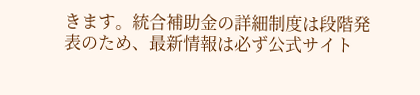きます。統合補助金の詳細制度は段階発表のため、最新情報は必ず公式サイト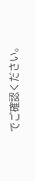でご確認ください。